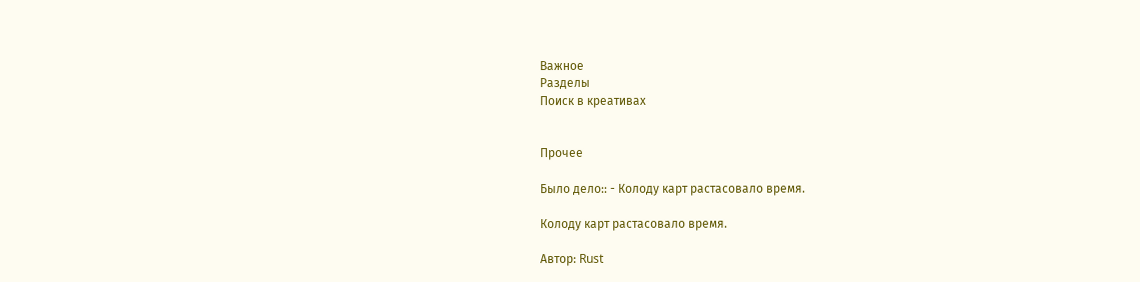Важное
Разделы
Поиск в креативах


Прочее

Было дело:: - Колоду карт растасовало время.

Колоду карт растасовало время.

Автор: Rust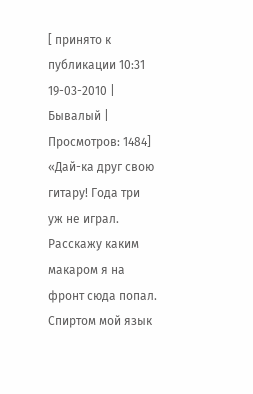[ принято к публикации 10:31  19-03-2010 | Бывалый | Просмотров: 1484]
«Дай-ка друг свою гитару! Года три уж не играл.
Расскажу каким макаром я на фронт сюда попал.
Спиртом мой язык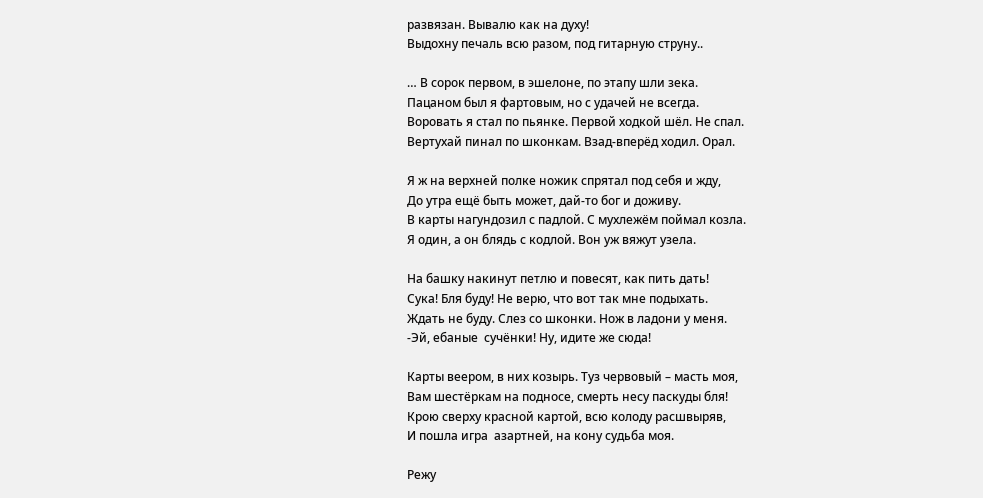развязан. Вывалю как на духу!
Выдохну печаль всю разом, под гитарную струну..

… В сорок первом, в эшелоне, по этапу шли зека.
Пацаном был я фартовым, но с удачей не всегда.
Воровать я стал по пьянке. Первой ходкой шёл. Не спал.
Вертухай пинал по шконкам. Взад-вперёд ходил. Орал.

Я ж на верхней полке ножик спрятал под себя и жду,
До утра ещё быть может, дай-то бог и доживу.
В карты нагундозил с падлой. С мухлежём поймал козла.
Я один, а он блядь с кодлой. Вон уж вяжут узела.

На башку накинут петлю и повесят, как пить дать!
Сука! Бля буду! Не верю, что вот так мне подыхать.
Ждать не буду. Слез со шконки. Нож в ладони у меня.
-Эй, ебаные  сучёнки! Ну, идите же сюда!

Карты веером, в них козырь. Туз червовый – масть моя,
Вам шестёркам на подносе, смерть несу паскуды бля!
Крою сверху красной картой, всю колоду расшвыряв,
И пошла игра  азартней, на кону судьба моя.

Режу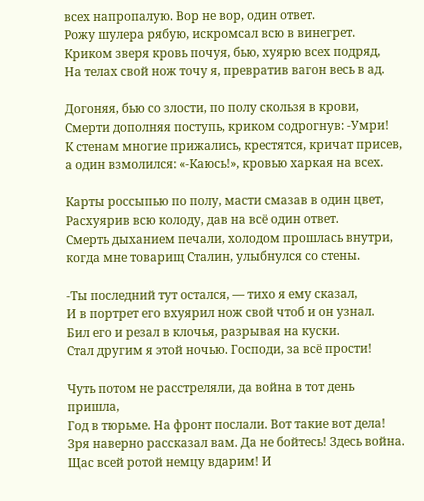всех напропалую. Вор не вор, один ответ.
Рожу шулера рябую, искромсал всю в винегрет.
Криком зверя кровь почуя, бью, хуярю всех подряд,
На телах свой нож точу я, превратив вагон весь в ад.

Догоняя, бью со злости, по полу скользя в крови,
Смерти дополняя поступь, криком содрогнув: -Умри!
К стенам многие прижались, крестятся, кричат присев,
а один взмолился: «-Каюсь!», кровью харкая на всех.

Карты россыпью по полу, масти смазав в один цвет,
Расхуярив всю колоду, дав на всё один ответ.
Смерть дыханием печали, холодом прошлась внутри,
когда мне товарищ Сталин, улыбнулся со стены.

-Ты последний тут остался, — тихо я ему сказал,
И в портрет его вхуярил нож свой чтоб и он узнал.
Бил его и резал в клочья, разрывая на куски.
Стал другим я этой ночью. Господи, за всё прости!

Чуть потом не расстреляли, да война в тот день пришла,
Год в тюрьме. На фронт послали. Вот такие вот дела!
Зря наверно рассказал вам. Да не бойтесь! Здесь война.
Щас всей ротой немцу вдарим! И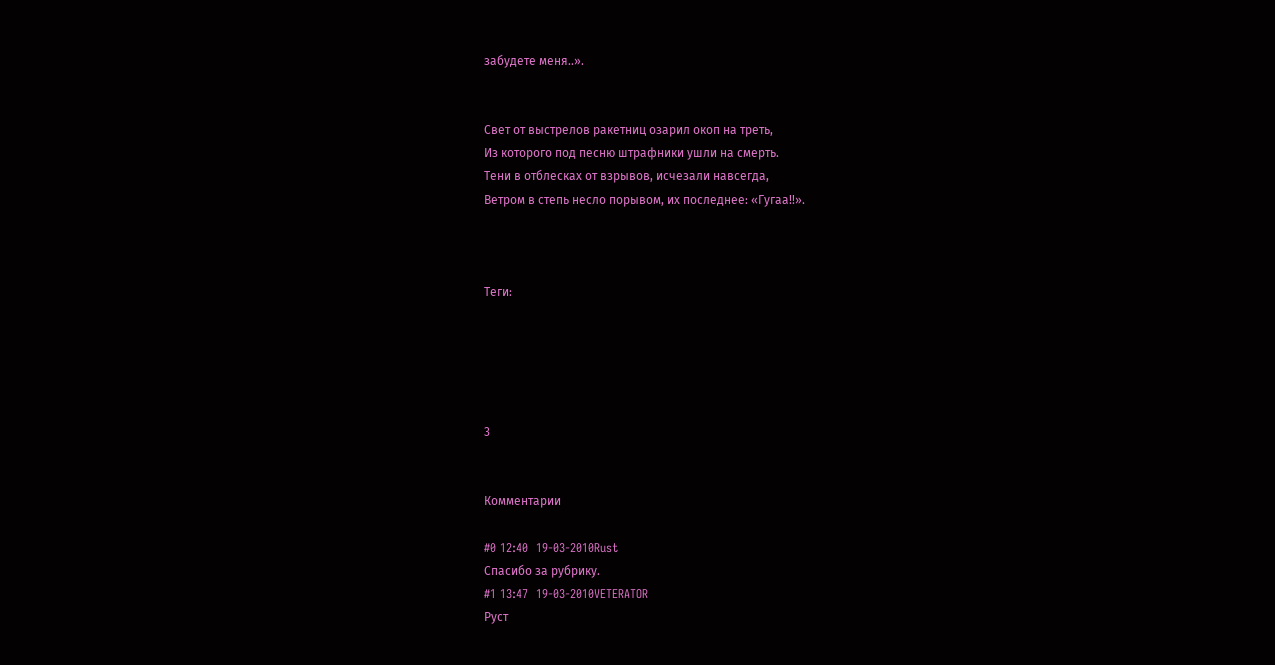забудете меня..».


Свет от выстрелов ракетниц озарил окоп на треть,
Из которого под песню штрафники ушли на смерть.
Тени в отблесках от взрывов, исчезали навсегда,
Ветром в степь несло порывом, их последнее: «Гугаа!!».



Теги:





3


Комментарии

#0 12:40  19-03-2010Rust
Спасибо за рубрику.
#1 13:47  19-03-2010VETERATOR
Руст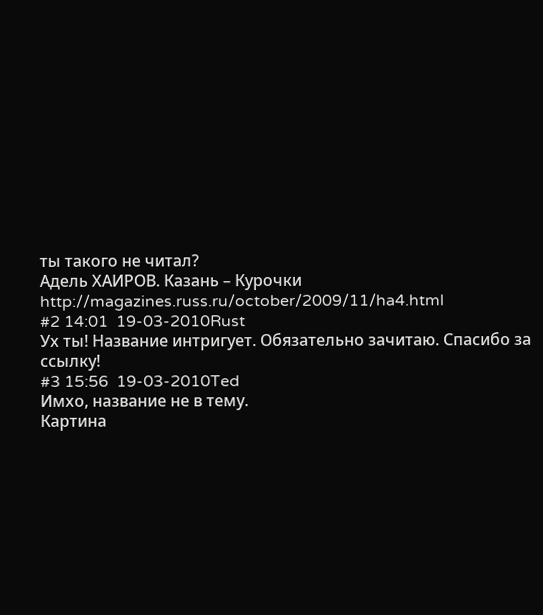ты такого не читал?
Адель ХАИРОВ. Казань – Курочки
http://magazines.russ.ru/october/2009/11/ha4.html
#2 14:01  19-03-2010Rust
Ух ты! Название интригует. Обязательно зачитаю. Спасибо за ссылку!
#3 15:56  19-03-2010Ted
Имхо, название не в тему.
Картина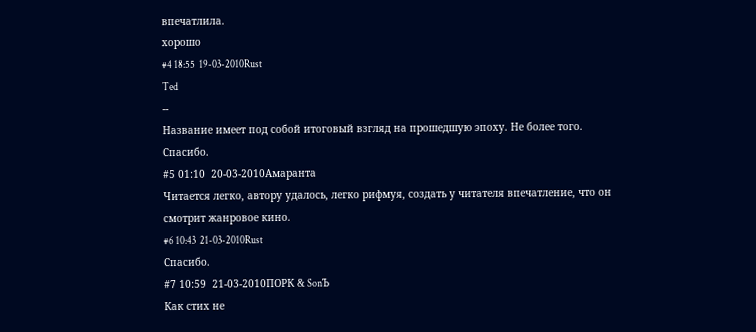впечатлила.
хорошо
#4 18:55  19-03-2010Rust
Ted
--
Название имеет под собой итоговый взгляд на прошедшую эпоху. Не более того.
Спасибо.
#5 01:10  20-03-2010Амаранта
Читается легко, автору удалось, легко рифмуя, создать у читателя впечатление, что он смотрит жанровое кино.
#6 10:43  21-03-2010Rust
Спасибо.
#7 10:59  21-03-2010ПОРК & SonЪ
Как стих не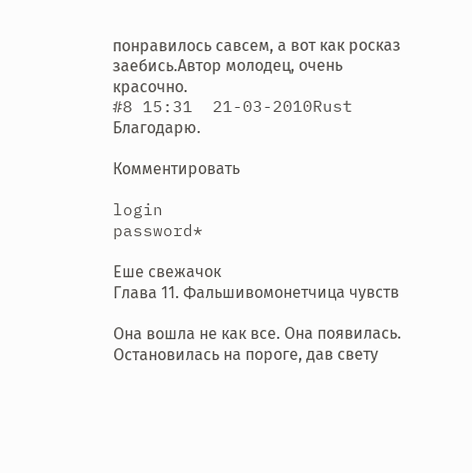понравилось савсем, а вот как росказ заебись.Автор молодец, очень красочно.
#8 15:31  21-03-2010Rust
Благодарю.

Комментировать

login
password*

Еше свежачок
Глава 11. Фальшивомонетчица чувств

Она вошла не как все. Она появилась. Остановилась на пороге, дав свету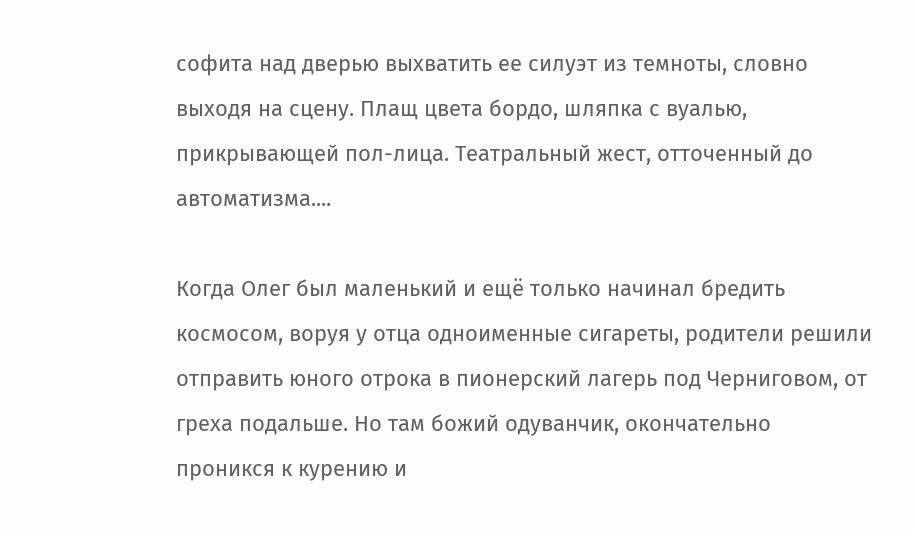софита над дверью выхватить ее силуэт из темноты, словно выходя на сцену. Плащ цвета бордо, шляпка с вуалью, прикрывающей пол-лица. Театральный жест, отточенный до автоматизма....

Когда Олег был маленький и ещё только начинал бредить космосом, воруя у отца одноименные сигареты, родители решили отправить юного отрока в пионерский лагерь под Черниговом, от греха подальше. Но там божий одуванчик, окончательно проникся к курению и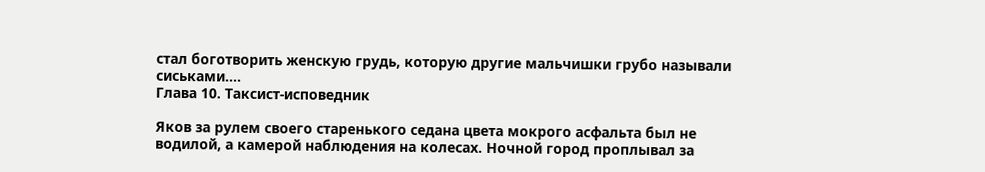стал боготворить женскую грудь, которую другие мальчишки грубо называли сиськами....
Глава 10. Таксист-исповедник

Яков за рулем своего старенького седана цвета мокрого асфальта был не водилой, а камерой наблюдения на колесах. Ночной город проплывал за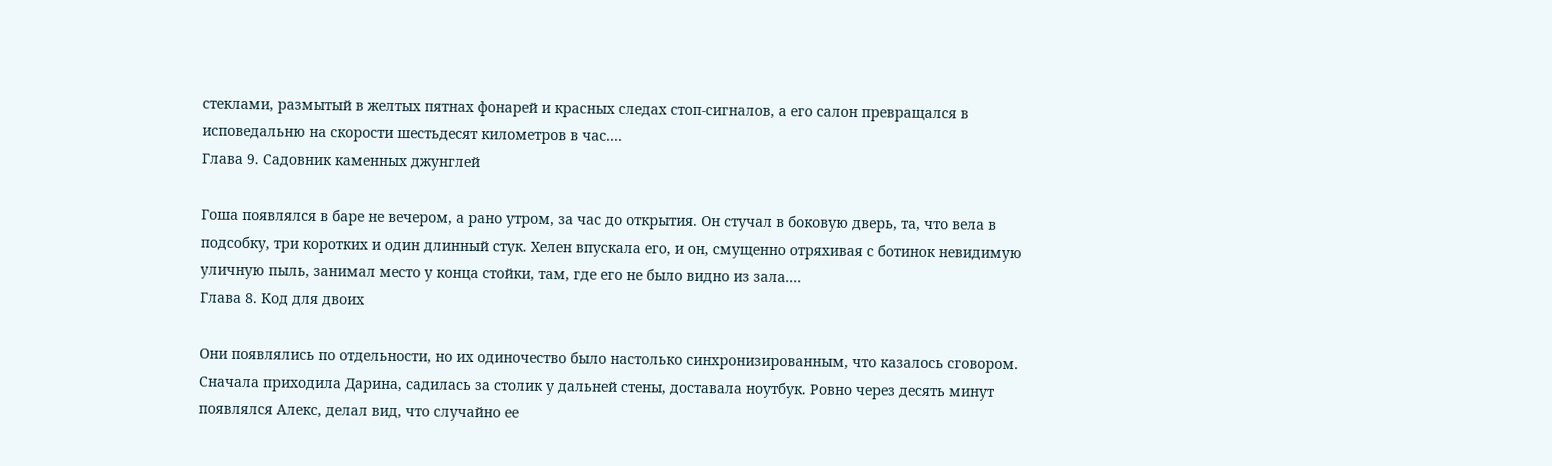стеклами, размытый в желтых пятнах фонарей и красных следах стоп-сигналов, а его салон превращался в исповедальню на скорости шестьдесят километров в час....
Глава 9. Садовник каменных джунглей

Гоша появлялся в баре не вечером, а рано утром, за час до открытия. Он стучал в боковую дверь, та, что вела в подсобку, три коротких и один длинный стук. Хелен впускала его, и он, смущенно отряхивая с ботинок невидимую уличную пыль, занимал место у конца стойки, там, где его не было видно из зала....
Глава 8. Код для двоих

Они появлялись по отдельности, но их одиночество было настолько синхронизированным, что казалось сговором. Сначала приходила Дарина, садилась за столик у дальней стены, доставала ноутбук. Ровно через десять минут появлялся Алекс, делал вид, что случайно ее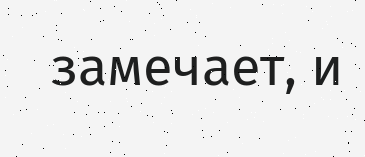замечает, и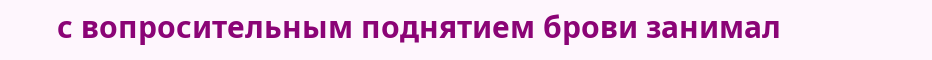с вопросительным поднятием брови занимал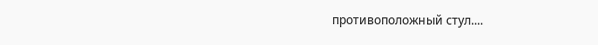противоположный стул....